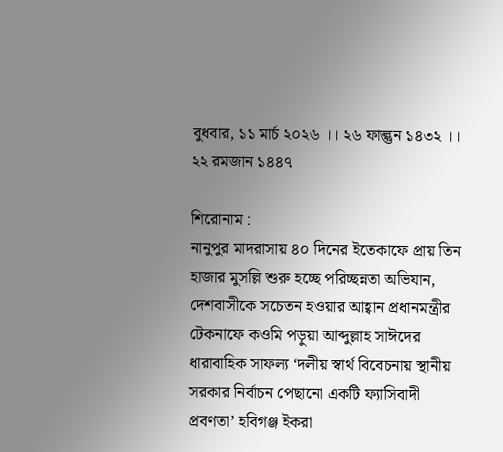বুধবার, ১১ মার্চ ২০২৬ ।। ২৬ ফাল্গুন ১৪৩২ ।। ২২ রমজান ১৪৪৭

শিরোনাম :
নানুপুর মাদরাসায় ৪০ দিনের ইতেকাফে প্রায় তিন হাজার মুসল্লি শুরু হচ্ছে পরিচ্ছন্নতা অভিযান, দেশবাসীকে সচেতন হওয়ার আহ্বান প্রধানমন্ত্রীর টেকনাফে কওমি পড়ুয়া আব্দুল্লাহ সাঈদের ধারাবাহিক সাফল্য ‘দলীয় স্বার্থ বিবেচনায় স্থানীয় সরকার নির্বাচন পেছানো একটি ফ্যাসিবাদী প্রবণতা’ হবিগঞ্জ ইকরা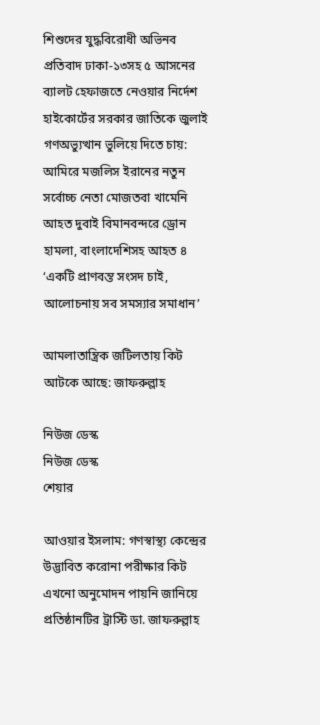শিশুদের যুদ্ধবিরোধী অভিনব প্রতিবাদ ঢাকা-১৩সহ ৫ আসনের ব্যালট হেফাজতে নেওয়ার নির্দেশ হাইকোর্টের সরকার জাতিকে জুলাই গণঅভ্যুত্থান ভুলিয়ে দিতে চায়: আমিরে মজলিস ইরানের নতুন সর্বোচ্চ নেতা মোজতবা খামেনি আহত দুবাই বিমানবন্দরে ড্রোন হামলা, বাংলাদেশিসহ আহত ৪  ‘একটি প্রাণবন্ত সংসদ চাই, আলোচনায় সব সমস্যার সমাধান’

আমলাতান্ত্রিক জটিলতায় কিট আটকে আছে: জাফরুল্লাহ

নিউজ ডেস্ক
নিউজ ডেস্ক
শেয়ার

আওয়ার ইসলাম: গণস্বাস্থ্য কেন্দ্রের উদ্ভাবিত করোনা পরীক্ষার কিট এখনো অনুমোদন পায়নি জানিয়ে প্রতিষ্ঠানটির ট্রাস্টি ডা. জাফরুল্লাহ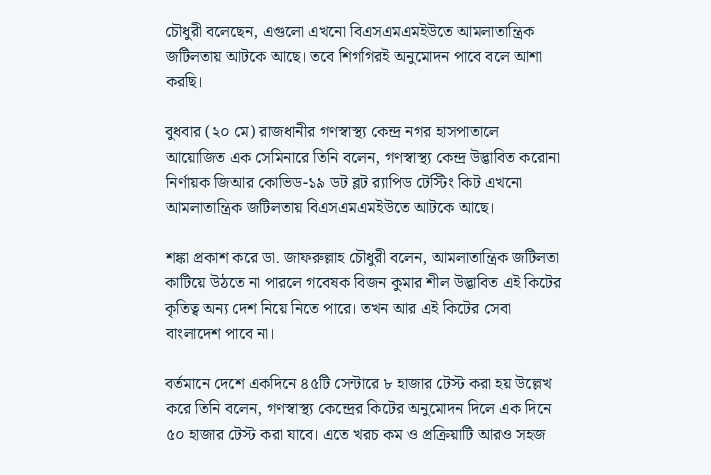চৌধুরী বলেছেন, এগুলো এখনো বিএসএমএমইউতে আমলাতান্ত্রিক জটিলতায় আটকে আছে। তবে শিগগিরই অনুমোদন পাবে বলে আশা করছি।

বুধবার (২০ মে) রাজধানীর গণস্বাস্থ্য কেন্দ্র নগর হাসপাতালে আয়োজিত এক সেমিনারে তিনি বলেন, গণস্বাস্থ্য কেন্দ্র উদ্ভাবিত করোনা নির্ণায়ক জিআর কোভিড-১৯ ডট ব্লট র‍্যাপিড টেস্টিং কিট এখনো আমলাতান্ত্রিক জটিলতায় বিএসএমএমইউতে আটকে আছে।

শঙ্কা প্রকাশ করে ডা. জাফরুল্লাহ চৌধুরী বলেন, আমলাতান্ত্রিক জটিলতা কাটিয়ে উঠতে না পারলে গবেষক বিজন কুমার শীল উদ্ভাবিত এই কিটের কৃতিত্ব অন্য দেশ নিয়ে নিতে পারে। তখন আর এই কিটের সেবা বাংলাদেশ পাবে না।

বর্তমানে দেশে একদিনে ৪৫টি সেন্টারে ৮ হাজার টেস্ট করা হয় উল্লেখ করে তিনি বলেন, গণস্বাস্থ্য কেন্দ্রের কিটের অনুমোদন দিলে এক দিনে ৫০ হাজার টেস্ট করা যাবে। এতে খরচ কম ও প্রক্রিয়াটি আরও সহজ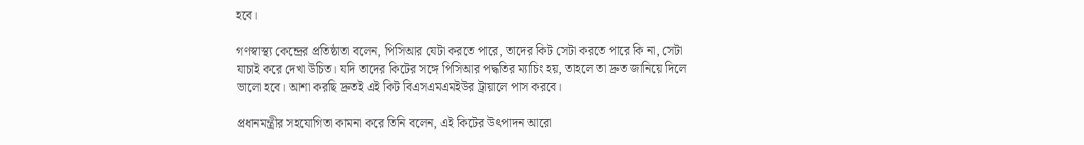হবে।

গণস্বাস্থ্য কেন্দ্রের প্রতিষ্ঠাতা বলেন, পিসিআর যেটা করতে পারে, তাদের কিট সেটা করতে পারে কি না, সেটা যাচাই করে দেখা উচিত। যদি তাদের কিটের সঙ্গে পিসিআর পদ্ধতির ম্যাচিং হয়, তাহলে তা দ্রুত জানিয়ে দিলে ভালো হবে। আশা করছি দ্রুতই এই কিট বিএসএমএমইউর ট্রায়ালে পাস করবে।

প্রধানমন্ত্রীর সহযোগিতা কামনা করে তিনি বলেন, এই কিটের উৎপাদন আরো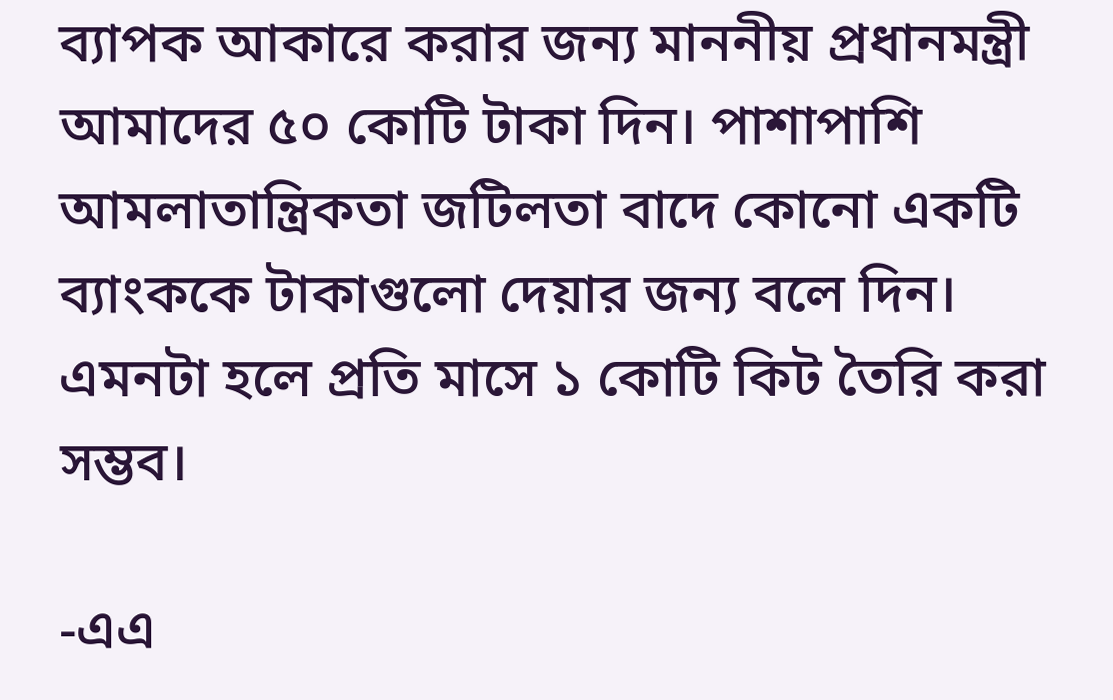ব্যাপক আকারে করার জন্য মাননীয় প্রধানমন্ত্রী আমাদের ৫০ কোটি টাকা দিন। পাশাপাশি আমলাতান্ত্রিকতা জটিলতা বাদে কোনো একটি ব্যাংককে টাকাগুলো দেয়ার জন্য বলে দিন। এমনটা হলে প্রতি মাসে ১ কোটি কিট তৈরি করা সম্ভব।

-এএ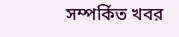সম্পর্কিত খবর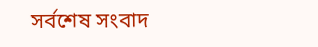সর্বশেষ সংবাদ